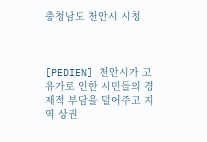충청남도 천안시 시청



[PEDIEN] 천안시가 고유가로 인한 시민들의 경제적 부담을 덜어주고 지역 상권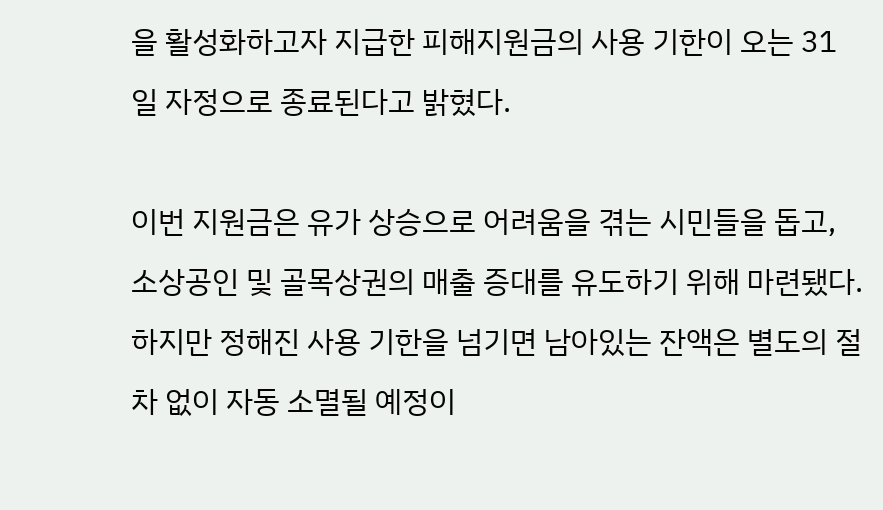을 활성화하고자 지급한 피해지원금의 사용 기한이 오는 31일 자정으로 종료된다고 밝혔다.

이번 지원금은 유가 상승으로 어려움을 겪는 시민들을 돕고, 소상공인 및 골목상권의 매출 증대를 유도하기 위해 마련됐다. 하지만 정해진 사용 기한을 넘기면 남아있는 잔액은 별도의 절차 없이 자동 소멸될 예정이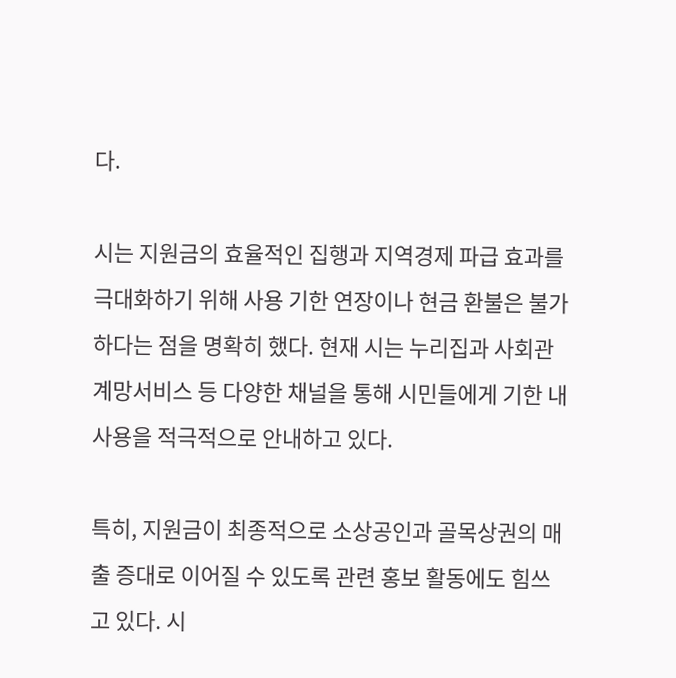다.

시는 지원금의 효율적인 집행과 지역경제 파급 효과를 극대화하기 위해 사용 기한 연장이나 현금 환불은 불가하다는 점을 명확히 했다. 현재 시는 누리집과 사회관계망서비스 등 다양한 채널을 통해 시민들에게 기한 내 사용을 적극적으로 안내하고 있다.

특히, 지원금이 최종적으로 소상공인과 골목상권의 매출 증대로 이어질 수 있도록 관련 홍보 활동에도 힘쓰고 있다. 시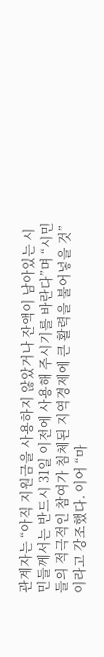관계자는 “아직 지원금을 사용하지 않았거나 잔액이 남아있는 시민들께서는 반드시 31일 이전에 사용해 주시기를 바란다”며 “시민들의 적극적인 참여가 침체된 지역경제에 큰 활력을 불어넣을 것”이라고 강조했다. 이어 “마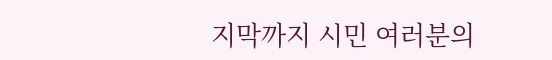지막까지 시민 여러분의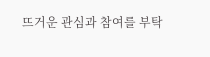뜨거운 관심과 참여를 부탁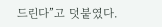드린다”고 덧붙였다.